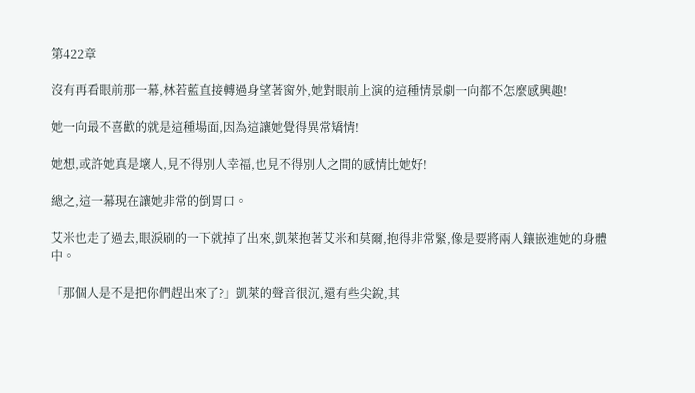第422章

沒有再看眼前那一幕,林若藍直接轉過身望著窗外,她對眼前上演的這種情景劇一向都不怎麼感興趣!

她一向最不喜歡的就是這種場面,因為這讓她覺得異常矯情!

她想,或許她真是壞人,見不得別人幸福,也見不得別人之間的感情比她好!

總之,這一幕現在讓她非常的倒胃口。

艾米也走了過去,眼淚刷的一下就掉了出來,凱萊抱著艾米和莫爾,抱得非常緊,像是要將兩人鑲嵌進她的身體中。

「那個人是不是把你們趕出來了?」凱萊的聲音很沉,還有些尖銳,其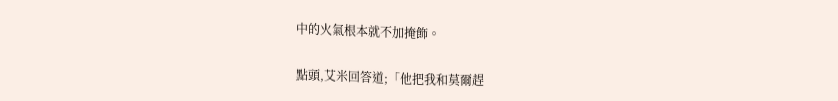中的火氣根本就不加掩飾。

點頭,艾米回答道;「他把我和莫爾趕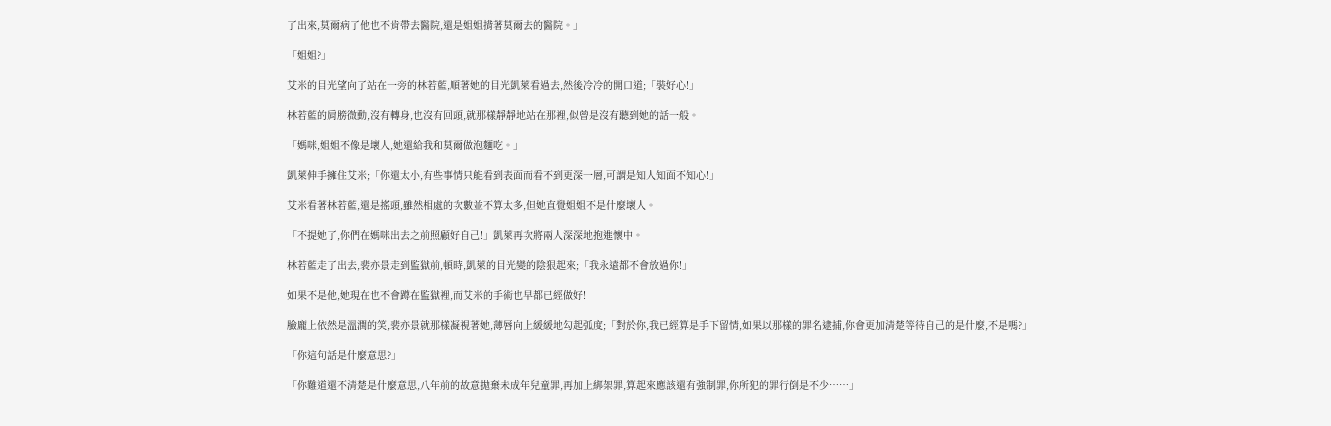了出來,莫爾病了他也不肯帶去醫院,還是姐姐揹著莫爾去的醫院。」

「姐姐?」

艾米的目光望向了站在一旁的林若藍,順著她的目光凱萊看過去,然後冷冷的開口道;「裝好心!」

林若藍的肩膀微動,沒有轉身,也沒有回頭,就那樣靜靜地站在那裡,似曾是沒有聽到她的話一般。

「媽咪,姐姐不像是壞人,她還給我和莫爾做泡麵吃。」

凱萊伸手擁住艾米;「你還太小,有些事情只能看到表面而看不到更深一層,可謂是知人知面不知心!」

艾米看著林若藍,還是搖頭,雖然相處的次數並不算太多,但她直覺姐姐不是什麼壞人。

「不提她了,你們在媽咪出去之前照顧好自己!」凱萊再次將兩人深深地抱進懷中。

林若藍走了出去,裴亦景走到監獄前,頓時,凱萊的目光變的陰狠起來;「我永遠都不會放過你!」

如果不是他,她現在也不會蹲在監獄裡,而艾米的手術也早都已經做好!

臉龐上依然是溫潤的笑,裴亦景就那樣凝視著她,薄唇向上緩緩地勾起弧度;「對於你,我已經算是手下留情,如果以那樣的罪名逮捕,你會更加清楚等待自己的是什麼,不是嗎?」

「你這句話是什麼意思?」

「你難道還不清楚是什麼意思,八年前的故意拋棄未成年兒童罪,再加上綁架罪,算起來應該還有強制罪,你所犯的罪行倒是不少……」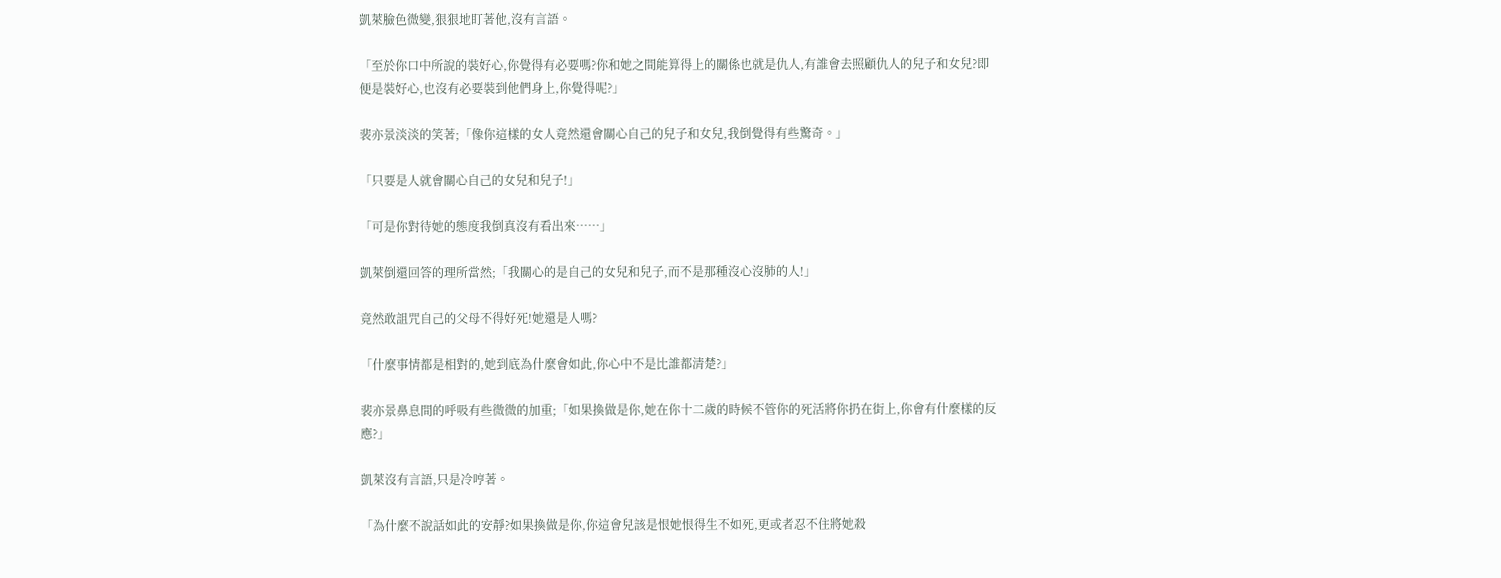凱萊臉色微變,狠狠地盯著他,沒有言語。

「至於你口中所說的裝好心,你覺得有必要嗎?你和她之間能算得上的關係也就是仇人,有誰會去照顧仇人的兒子和女兒?即便是裝好心,也沒有必要裝到他們身上,你覺得呢?」

裴亦景淡淡的笑著;「像你這樣的女人竟然還會關心自己的兒子和女兒,我倒覺得有些驚奇。」

「只要是人就會關心自己的女兒和兒子!」

「可是你對待她的態度我倒真沒有看出來……」

凱萊倒還回答的理所當然;「我關心的是自己的女兒和兒子,而不是那種沒心沒肺的人!」

竟然敢詛咒自己的父母不得好死!她還是人嗎?

「什麼事情都是相對的,她到底為什麼會如此,你心中不是比誰都清楚?」

裴亦景鼻息間的呼吸有些微微的加重;「如果換做是你,她在你十二歲的時候不管你的死活將你扔在街上,你會有什麼樣的反應?」

凱萊沒有言語,只是冷哼著。

「為什麼不說話如此的安靜?如果換做是你,你這會兒該是恨她恨得生不如死,更或者忍不住將她殺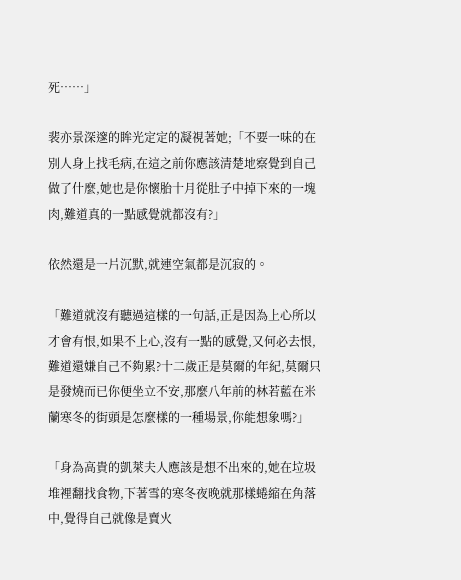死……」

裴亦景深邃的眸光定定的凝視著她;「不要一味的在別人身上找毛病,在這之前你應該清楚地察覺到自己做了什麼,她也是你懷胎十月從肚子中掉下來的一塊肉,難道真的一點感覺就都沒有?」

依然還是一片沉默,就連空氣都是沉寂的。

「難道就沒有聽過這樣的一句話,正是因為上心所以才會有恨,如果不上心,沒有一點的感覺,又何必去恨,難道還嫌自己不夠累?十二歲正是莫爾的年紀,莫爾只是發燒而已你便坐立不安,那麼八年前的林若藍在米蘭寒冬的街頭是怎麼樣的一種場景,你能想象嗎?」

「身為高貴的凱萊夫人應該是想不出來的,她在垃圾堆裡翻找食物,下著雪的寒冬夜晚就那樣蜷縮在角落中,覺得自己就像是賣火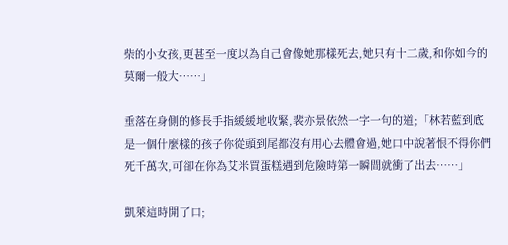柴的小女孩,更甚至一度以為自己會像她那樣死去,她只有十二歲,和你如今的莫爾一般大……」

垂落在身側的修長手指緩緩地收緊,裴亦景依然一字一句的道;「林若藍到底是一個什麼樣的孩子你從頭到尾都沒有用心去體會過,她口中說著恨不得你們死千萬次,可卻在你為艾米買蛋糕遇到危險時第一瞬間就衝了出去……」

凱萊這時開了口;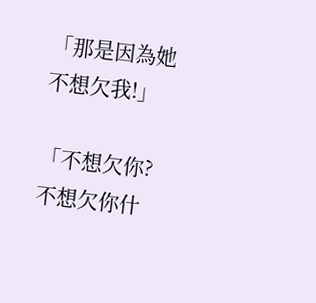「那是因為她不想欠我!」

「不想欠你?不想欠你什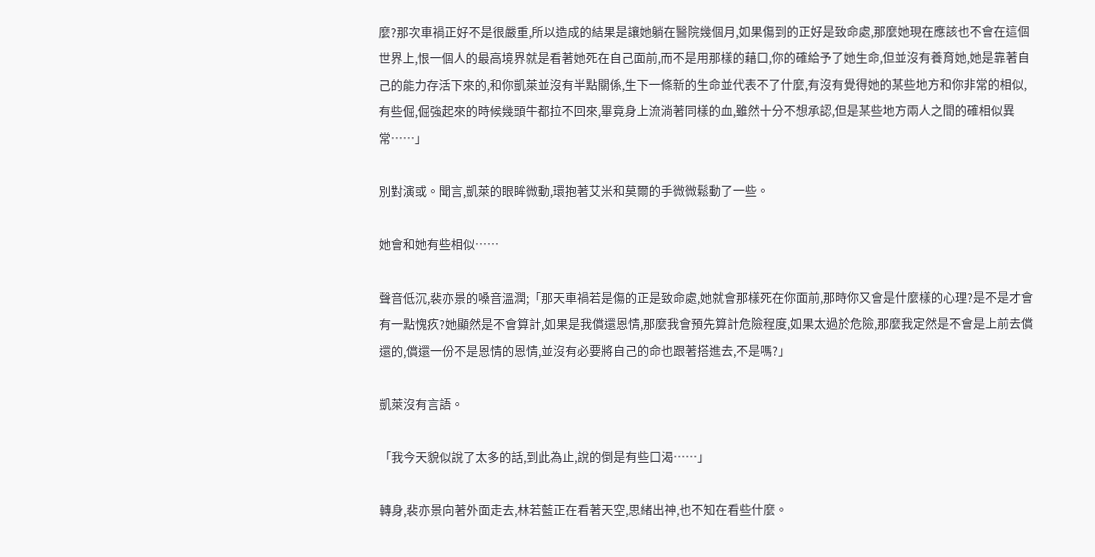麼?那次車禍正好不是很嚴重,所以造成的結果是讓她躺在醫院幾個月,如果傷到的正好是致命處,那麼她現在應該也不會在這個世界上,恨一個人的最高境界就是看著她死在自己面前,而不是用那樣的藉口,你的確給予了她生命,但並沒有養育她,她是靠著自己的能力存活下來的,和你凱萊並沒有半點關係,生下一條新的生命並代表不了什麼,有沒有覺得她的某些地方和你非常的相似,有些倔,倔強起來的時候幾頭牛都拉不回來,畢竟身上流淌著同樣的血,雖然十分不想承認,但是某些地方兩人之間的確相似異常……」

別對演或。聞言,凱萊的眼眸微動,環抱著艾米和莫爾的手微微鬆動了一些。

她會和她有些相似……

聲音低沉,裴亦景的嗓音溫潤;「那天車禍若是傷的正是致命處,她就會那樣死在你面前,那時你又會是什麼樣的心理?是不是才會有一點愧疚?她顯然是不會算計,如果是我償還恩情,那麼我會預先算計危險程度,如果太過於危險,那麼我定然是不會是上前去償還的,償還一份不是恩情的恩情,並沒有必要將自己的命也跟著搭進去,不是嗎?」

凱萊沒有言語。

「我今天貌似說了太多的話,到此為止,說的倒是有些口渴……」

轉身,裴亦景向著外面走去,林若藍正在看著天空,思緒出神,也不知在看些什麼。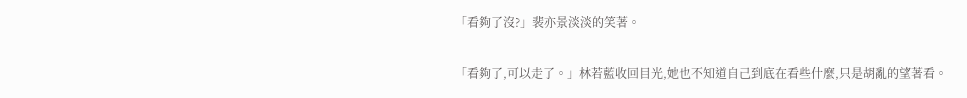「看夠了沒?」裴亦景淡淡的笑著。

「看夠了,可以走了。」林若藍收回目光,她也不知道自己到底在看些什麼,只是胡亂的望著看。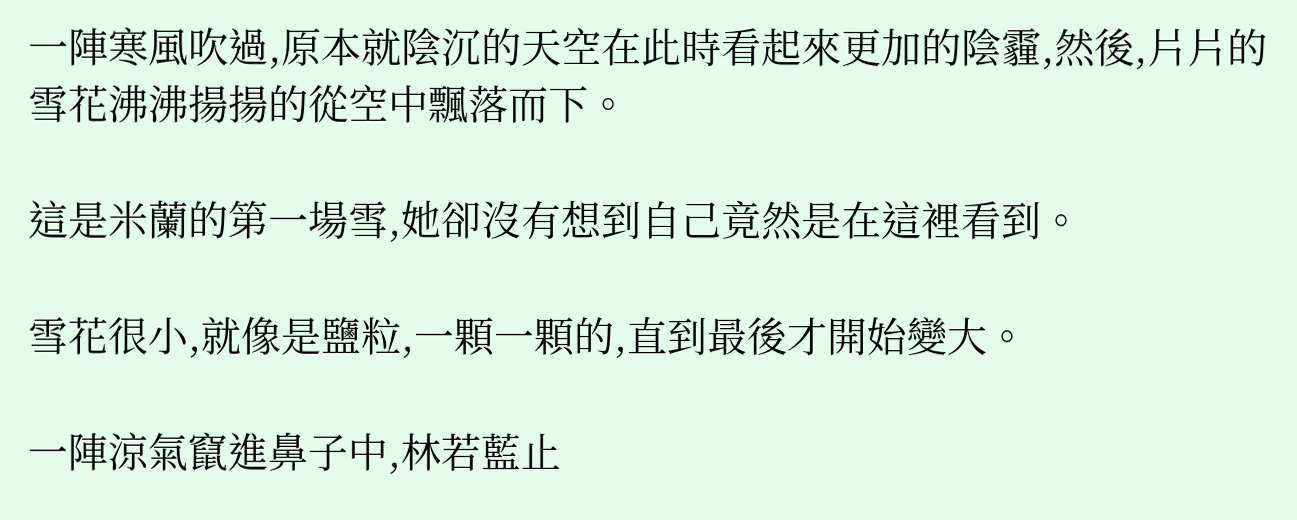一陣寒風吹過,原本就陰沉的天空在此時看起來更加的陰霾,然後,片片的雪花沸沸揚揚的從空中飄落而下。

這是米蘭的第一場雪,她卻沒有想到自己竟然是在這裡看到。

雪花很小,就像是鹽粒,一顆一顆的,直到最後才開始變大。

一陣涼氣竄進鼻子中,林若藍止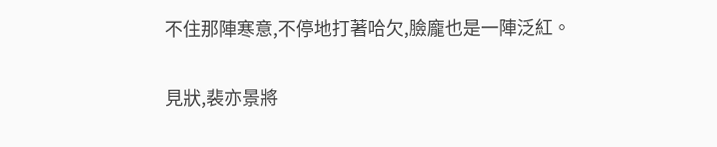不住那陣寒意,不停地打著哈欠,臉龐也是一陣泛紅。

見狀,裴亦景將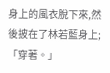身上的風衣脫下來,然後披在了林若藍身上;「穿著。」